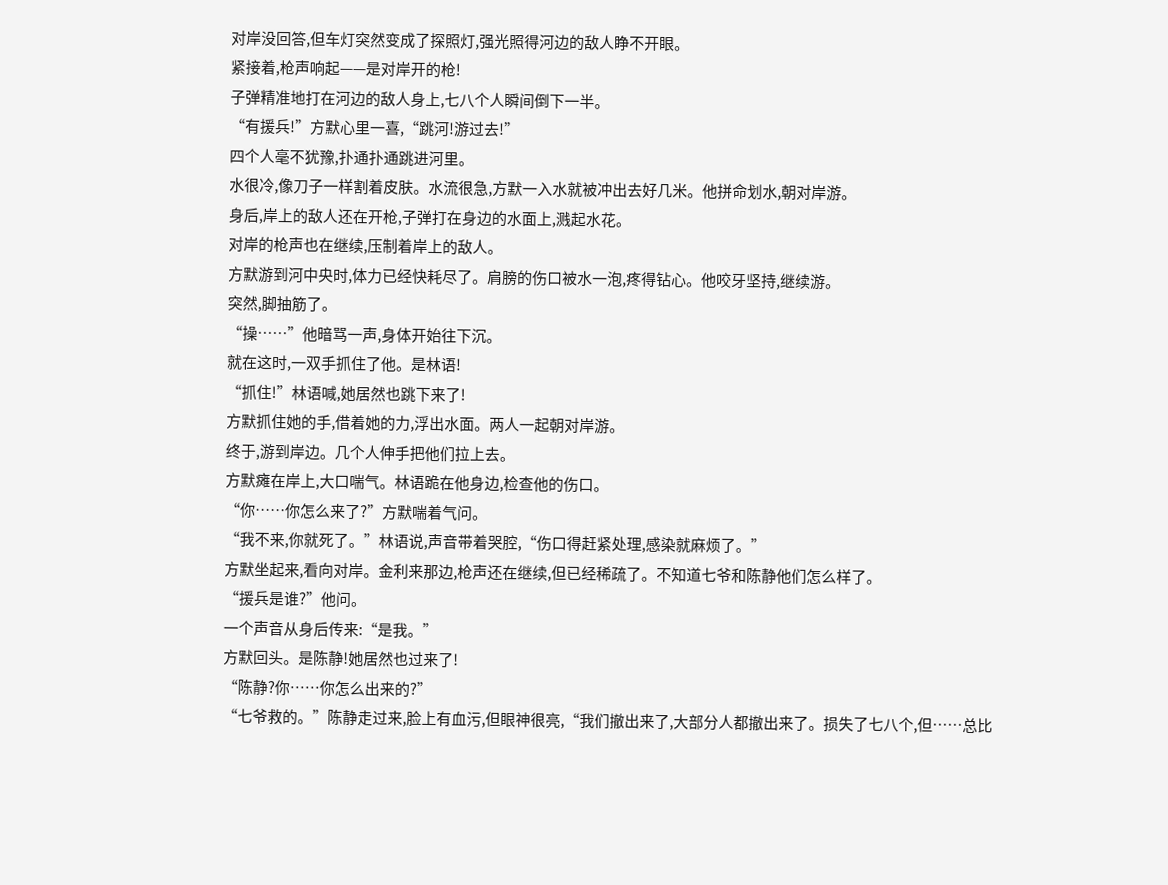对岸没回答,但车灯突然变成了探照灯,强光照得河边的敌人睁不开眼。
紧接着,枪声响起——是对岸开的枪!
子弹精准地打在河边的敌人身上,七八个人瞬间倒下一半。
“有援兵!”方默心里一喜,“跳河!游过去!”
四个人毫不犹豫,扑通扑通跳进河里。
水很冷,像刀子一样割着皮肤。水流很急,方默一入水就被冲出去好几米。他拼命划水,朝对岸游。
身后,岸上的敌人还在开枪,子弹打在身边的水面上,溅起水花。
对岸的枪声也在继续,压制着岸上的敌人。
方默游到河中央时,体力已经快耗尽了。肩膀的伤口被水一泡,疼得钻心。他咬牙坚持,继续游。
突然,脚抽筋了。
“操……”他暗骂一声,身体开始往下沉。
就在这时,一双手抓住了他。是林语!
“抓住!”林语喊,她居然也跳下来了!
方默抓住她的手,借着她的力,浮出水面。两人一起朝对岸游。
终于,游到岸边。几个人伸手把他们拉上去。
方默瘫在岸上,大口喘气。林语跪在他身边,检查他的伤口。
“你……你怎么来了?”方默喘着气问。
“我不来,你就死了。”林语说,声音带着哭腔,“伤口得赶紧处理,感染就麻烦了。”
方默坐起来,看向对岸。金利来那边,枪声还在继续,但已经稀疏了。不知道七爷和陈静他们怎么样了。
“援兵是谁?”他问。
一个声音从身后传来:“是我。”
方默回头。是陈静!她居然也过来了!
“陈静?你……你怎么出来的?”
“七爷救的。”陈静走过来,脸上有血污,但眼神很亮,“我们撤出来了,大部分人都撤出来了。损失了七八个,但……总比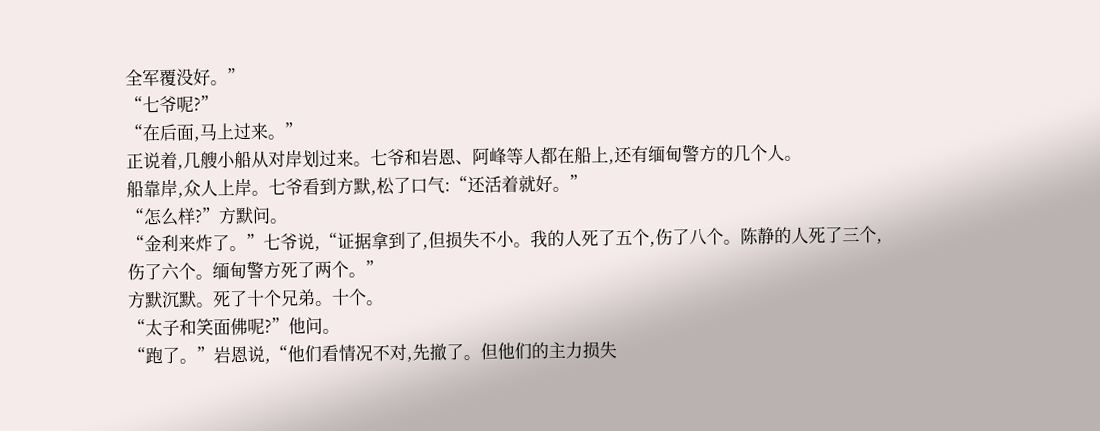全军覆没好。”
“七爷呢?”
“在后面,马上过来。”
正说着,几艘小船从对岸划过来。七爷和岩恩、阿峰等人都在船上,还有缅甸警方的几个人。
船靠岸,众人上岸。七爷看到方默,松了口气:“还活着就好。”
“怎么样?”方默问。
“金利来炸了。”七爷说,“证据拿到了,但损失不小。我的人死了五个,伤了八个。陈静的人死了三个,伤了六个。缅甸警方死了两个。”
方默沉默。死了十个兄弟。十个。
“太子和笑面佛呢?”他问。
“跑了。”岩恩说,“他们看情况不对,先撤了。但他们的主力损失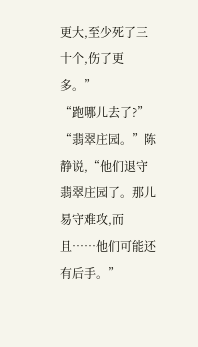更大,至少死了三十个,伤了更多。”
“跑哪儿去了?”
“翡翠庄园。”陈静说,“他们退守翡翠庄园了。那儿易守难攻,而且……他们可能还有后手。”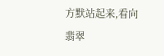方默站起来,看向翡翠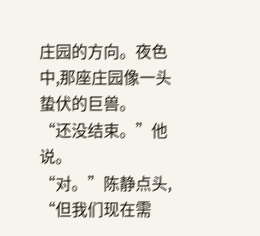庄园的方向。夜色中,那座庄园像一头蛰伏的巨兽。
“还没结束。”他说。
“对。”陈静点头,
“但我们现在需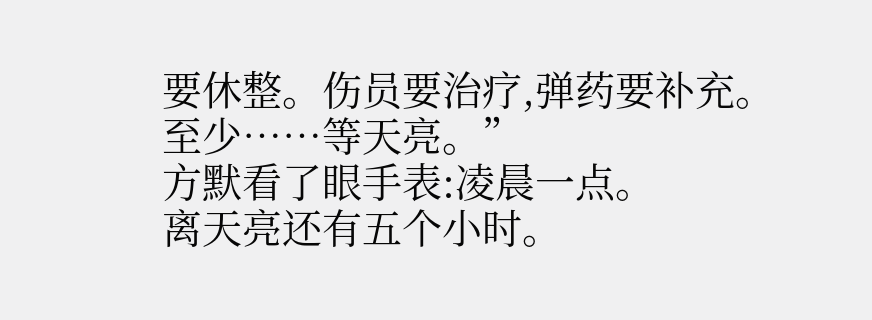要休整。伤员要治疗,弹药要补充。至少……等天亮。”
方默看了眼手表:凌晨一点。
离天亮还有五个小时。